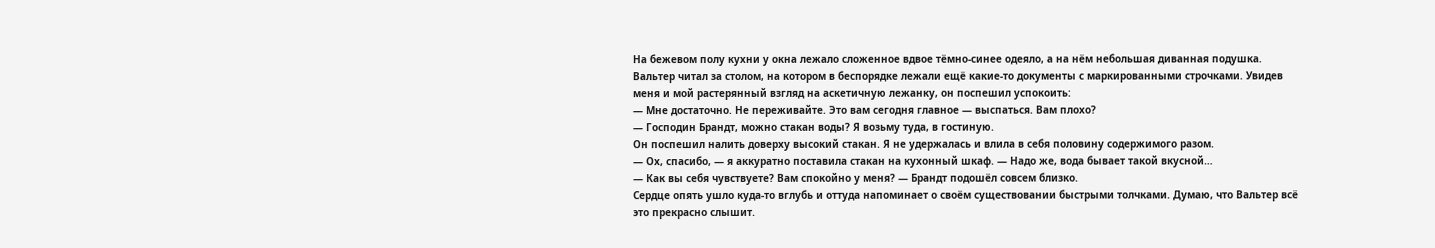На бежевом полу кухни у окна лежало сложенное вдвое тёмно-синее одеяло, а на нём небольшая диванная подушка. Вальтер читал за столом, на котором в беспорядке лежали ещё какие-то документы с маркированными строчками. Увидев меня и мой растерянный взгляд на аскетичную лежанку, он поспешил успокоить:
— Мне достаточно. Не переживайте. Это вам сегодня главное — выспаться. Вам плохо?
— Господин Брандт, можно стакан воды? Я возьму туда, в гостиную.
Он поспешил налить доверху высокий стакан. Я не удержалась и влила в себя половину содержимого разом.
— Ох, спасибо, — я аккуратно поставила стакан на кухонный шкаф. — Надо же, вода бывает такой вкусной…
— Как вы себя чувствуете? Вам спокойно у меня? — Брандт подошёл совсем близко.
Сердце опять ушло куда-то вглубь и оттуда напоминает о своём существовании быстрыми толчками. Думаю, что Вальтер всё это прекрасно слышит.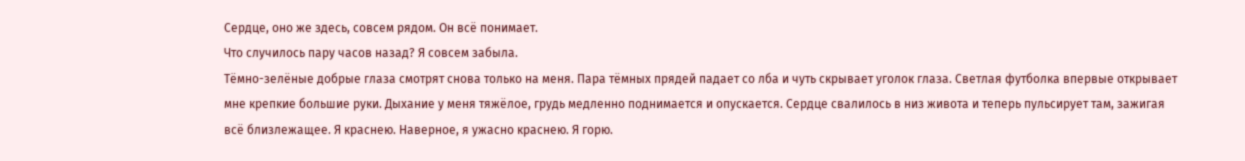Сердце, оно же здесь, совсем рядом. Он всё понимает.
Что случилось пару часов назад? Я совсем забыла.
Тёмно-зелёные добрые глаза смотрят снова только на меня. Пара тёмных прядей падает со лба и чуть скрывает уголок глаза. Светлая футболка впервые открывает мне крепкие большие руки. Дыхание у меня тяжёлое, грудь медленно поднимается и опускается. Сердце свалилось в низ живота и теперь пульсирует там, зажигая всё близлежащее. Я краснею. Наверное, я ужасно краснею. Я горю.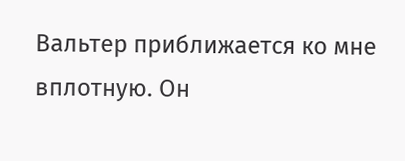Вальтер приближается ко мне вплотную. Он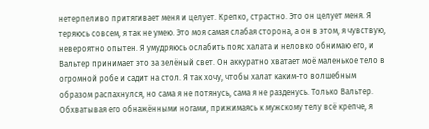нетерпеливо притягивает меня и целует. Крепко, страстно. Это он целует меня. Я теряюсь совсем, я так не умею. Это моя самая слабая сторона, а он в этом, я чувствую, невероятно опытен. Я умудряюсь ослабить пояс халата и неловко обнимаю его, и Вальтер принимает это за зелёный свет. Он аккуратно хватает моё маленькое тело в огромной робе и садит на стол. Я так хочу, чтобы халат каким-то волшебным образом распахнулся, но сама я не потянусь, сама я не разденусь. Только Вальтер. Обхватывая его обнажёнными ногами, прижимаясь к мужскому телу всё крепче, я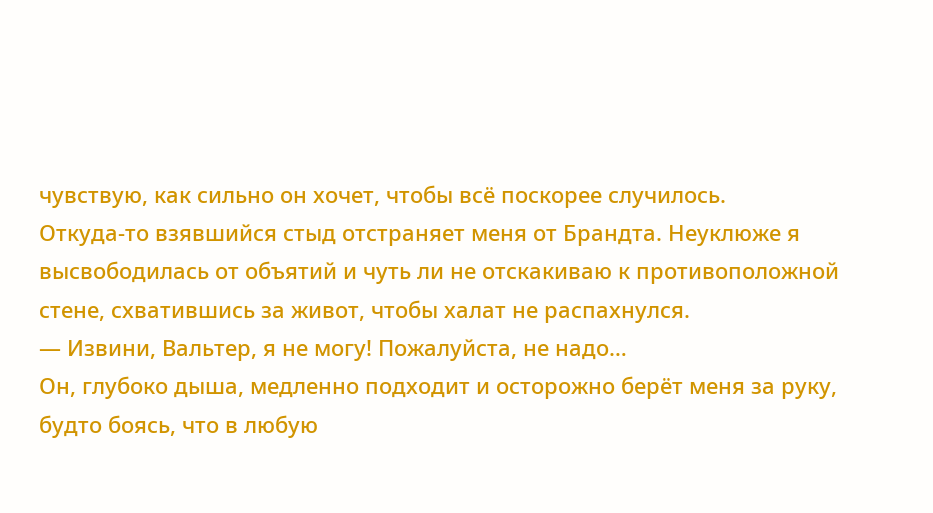чувствую, как сильно он хочет, чтобы всё поскорее случилось.
Откуда-то взявшийся стыд отстраняет меня от Брандта. Неуклюже я высвободилась от объятий и чуть ли не отскакиваю к противоположной стене, схватившись за живот, чтобы халат не распахнулся.
— Извини, Вальтер, я не могу! Пожалуйста, не надо…
Он, глубоко дыша, медленно подходит и осторожно берёт меня за руку, будто боясь, что в любую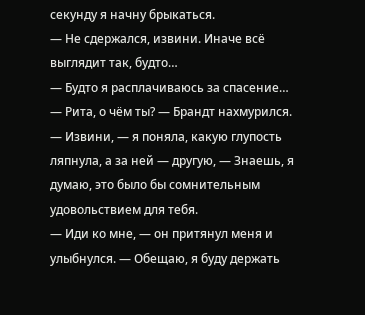секунду я начну брыкаться.
— Не сдержался, извини. Иначе всё выглядит так, будто…
— Будто я расплачиваюсь за спасение…
— Рита, о чём ты? — Брандт нахмурился.
— Извини, — я поняла, какую глупость ляпнула, а за ней — другую, — Знаешь, я думаю, это было бы сомнительным удовольствием для тебя.
— Иди ко мне, — он притянул меня и улыбнулся. — Обещаю, я буду держать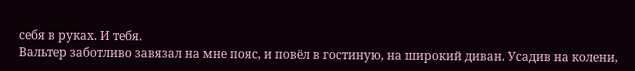себя в руках. И тебя.
Вальтер заботливо завязал на мне пояс, и повёл в гостиную, на широкий диван. Усадив на колени,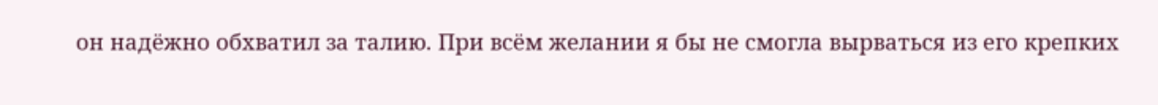он надёжно обхватил за талию. При всём желании я бы не смогла вырваться из его крепких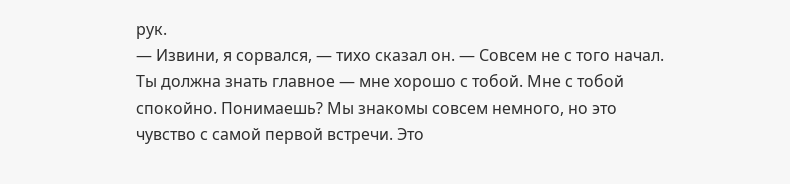рук.
— Извини, я сорвался, — тихо сказал он. — Совсем не с того начал. Ты должна знать главное — мне хорошо с тобой. Мне с тобой спокойно. Понимаешь? Мы знакомы совсем немного, но это чувство с самой первой встречи. Это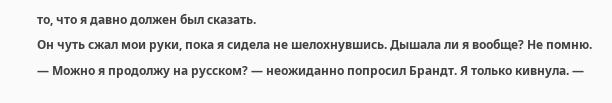то, что я давно должен был сказать.
Он чуть сжал мои руки, пока я сидела не шелохнувшись. Дышала ли я вообще? Не помню.
— Можно я продолжу на русском? — неожиданно попросил Брандт. Я только кивнула. —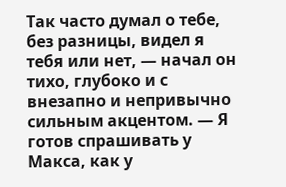Так часто думал о тебе, без разницы, видел я тебя или нет, — начал он тихо, глубоко и с внезапно и непривычно сильным акцентом. — Я готов спрашивать у Макса, как у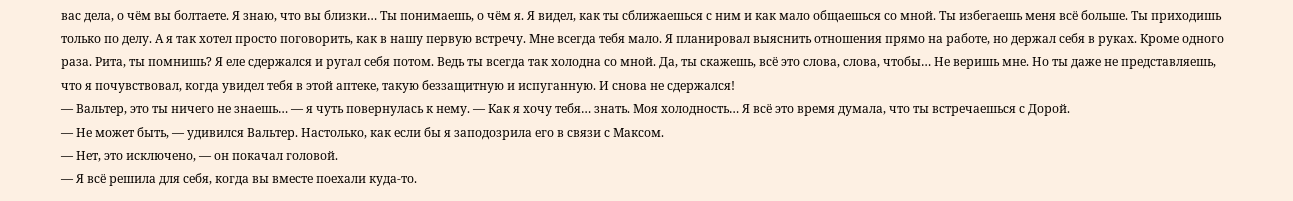вас дела, о чём вы болтаете. Я знаю, что вы близки… Ты понимаешь, о чём я. Я видел, как ты сближаешься с ним и как мало общаешься со мной. Ты избегаешь меня всё больше. Ты приходишь только по делу. А я так хотел просто поговорить, как в нашу первую встречу. Мне всегда тебя мало. Я планировал выяснить отношения прямо на работе, но держал себя в руках. Кроме одного раза. Рита, ты помнишь? Я еле сдержался и ругал себя потом. Ведь ты всегда так холодна со мной. Да, ты скажешь, всё это слова, слова, чтобы… Не веришь мне. Но ты даже не представляешь, что я почувствовал, когда увидел тебя в этой аптеке, такую беззащитную и испуганную. И снова не сдержался!
— Вальтер, это ты ничего не знаешь… — я чуть повернулась к нему. — Как я хочу тебя… знать. Моя холодность… Я всё это время думала, что ты встречаешься с Дорой.
— Не может быть, — удивился Вальтер. Настолько, как если бы я заподозрила его в связи с Максом.
— Нет, это исключено, — он покачал головой.
— Я всё решила для себя, когда вы вместе поехали куда-то.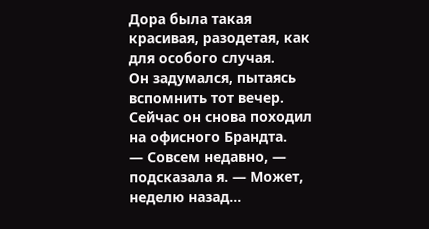Дора была такая красивая, разодетая, как для особого случая.
Он задумался, пытаясь вспомнить тот вечер. Сейчас он снова походил на офисного Брандта.
— Совсем недавно, — подсказала я. — Может, неделю назад…